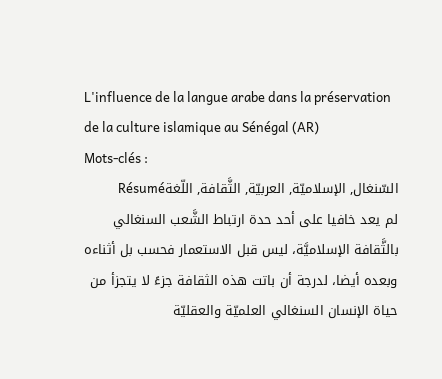L'influence de la langue arabe dans la préservation de la culture islamique au Sénégal (AR)
Mots-clés :
السّنغال, الإسلاميّة, العربيّة, الثَّقافة, اللّغةRésumé
لم يعد خافيا على أحد حدة ارتباط الشَّعب السنغالي بالثَّقافة الإسلاميَّة، ليس قبل الاستعمار فحسب بل أثناءه وبعده أيضا، لدرجة أن باتت هذه الثقافة جزءً لا يتجزأ من حياة الإنسان السنغالي العلميّة والعقليّة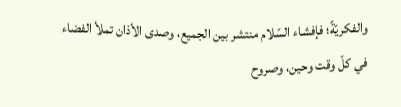والفكريّةً؛ فإفشاء السّلام منتشر بين الجميع، وصدى الأذان تملأ الفضاء في كلّ وقت وحين، وصروح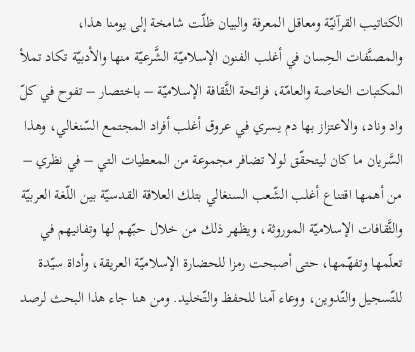الكتاتيب القرآنيّة ومعاقل المعرفة والبيان ظلّت شامخة إلى يومنا هذا، والمصنَّفات الحِسان في أغلب الفنون الإسلاميّة الشَّرعيّة منها والأدبيّة تكاد تملأ المكتبات الخاصة والعامّة، فرائحة الثَّقافة الإسلاميّة – باختصار – تفوح في كلّ واد وناد، والاعتزاز بها دم يسري في عروق أغلب أفراد المجتمع السّنغالي، وهذا السَّريان ما كان ليتحقّق لولا تضافر مجموعة من المعطيات التي – في نظري – من أهمها اقتناع أغلب الشّعب السنغالي بتلك العلاقة القدسيّة بين اللّغة العربيّة والثَّقافات الإسلاميّة الموروثة، ويظهر ذلك من خلال حبّهم لها وتفانيهم في تعلّمها وتفهّمها، حتى أصبحت رمزا للحضارة الإسلاميّة العريقة، وأداة سيّدة للتّسجيل والتّدوين، ووعاء آمنا للحفظ والتّخليد. ومن هنا جاء هذا البحث لرصد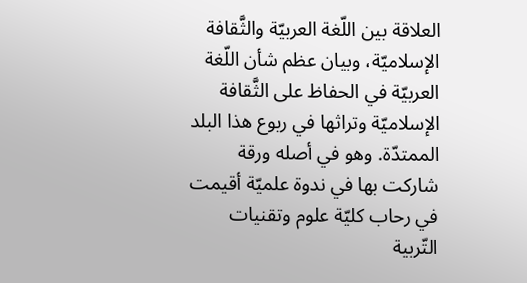العلاقة بين اللّغة العربيّة والثَّقافة الإسلاميّة، وبيان عظم شأن اللّغة العربيّة في الحفاظ على الثَّقافة الإسلاميّة وتراثها في ربوع هذا البلد الممتدّة. وهو في أصله ورقة شاركت بها في ندوة علميّة أقيمت في رحاب كليّة علوم وتقنيات التّربية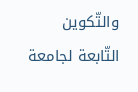والتّكوين التّابعة لجامعة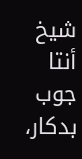شيخ أنتا جوب بدكار،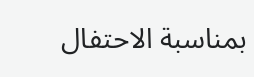بمناسبة الاحتفال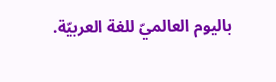باليوم العالميّ للغة العربيّة.